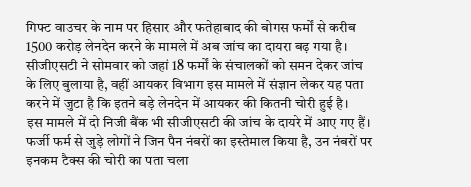गिफ्ट वाउचर के नाम पर हिसार और फतेहाबाद की बोगस फर्मों से करीब 1500 करोड़ लेनदेन करने के मामले में अब जांच का दायरा बढ़ गया है। सीजीएसटी ने सोमवार को जहां 18 फर्मों के संचालकों को समन देकर जांच के लिए बुलाया है, वहीं आयकर विभाग इस मामले में संज्ञान लेकर यह पता करने में जुटा है कि इतने बड़े लेनदेन में आयकर की कितनी चोरी हुई है।
इस मामले में दो निजी बैंक भी सीजीएसटी की जांच के दायरे में आए गए हैं। फर्जी फर्म से जुड़े लोगों ने जिन पैन नंबरों का इस्तेमाल किया है, उन नंबरों पर इनकम टैक्स की चोरी का पता चला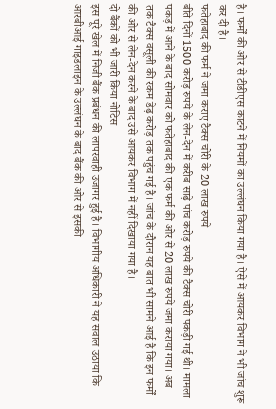है। फर्मों की ओर से टीडीएस काटने में नियमों का उल्लंघन किया गया है। ऐसे में आयकर विभाग ने भी जांच शुरू कर दी है।
फतेहाबाद की फर्म ने जमा कराए टैक्स चोरी के 20 लाख रुपये
बीते दिनों 1500 करोड़ रुपये के लेन-देन में करीब साढ़े पांच करोड़ रुपये की टैक्स चोरी पकड़ी गई थी। मामला पकड़ में आने के बाद सोमवार को फतेहाबाद की एक फर्म की ओर से 20 लाख रुपये जमा कराया गया। अब तक टैक्स वसूली की रकम डेढ़ करोड़ तक पहुंच गई है। जांच के दौरान यह बात भी सामने आई है कि इन फर्मों की ओर से लेन-देन करने के बाद उसे आयकर विभाग में नहीं दिखाया गया है।
दो बैंकों को भी जारी किया नोटिस
इस पूरे खेल में निजी बैंक प्रबंधन की लापरवाही उजागर हुई है। विभागीय अधिकारी ने यह सवाल उठाया कि आरबीआई गाइडलाइन के उल्लंघन के बाद बैंक की ओर से इसकी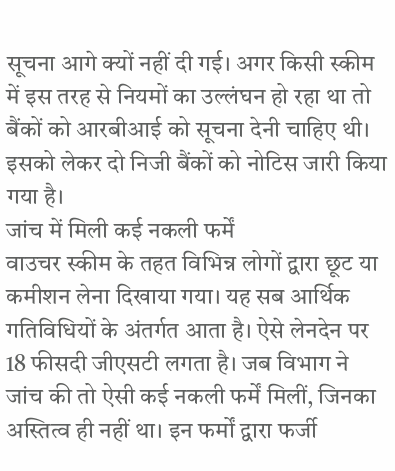सूचना आगे क्यों नहीं दी गई। अगर किसी स्कीम में इस तरह से नियमों का उल्लंघन हो रहा था तो बैंकों को आरबीआई को सूचना देनी चाहिए थी। इसको लेकर दो निजी बैंकों को नोटिस जारी किया गया है।
जांच में मिली कई नकली फर्में
वाउचर स्कीम के तहत विभिन्न लोगों द्वारा छूट या कमीशन लेना दिखाया गया। यह सब आर्थिक गतिविधियों के अंतर्गत आता है। ऐसे लेनदेन पर 18 फीसदी जीएसटी लगता है। जब विभाग ने जांच की तो ऐसी कई नकली फर्में मिलीं, जिनका अस्तित्व ही नहीं था। इन फर्मों द्वारा फर्जी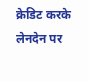क्रेडिट करके लेनदेन पर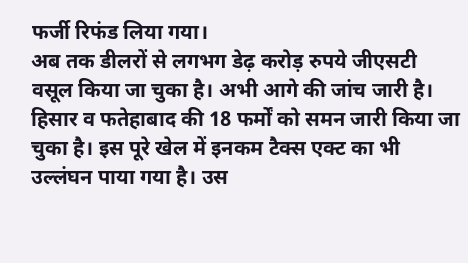फर्जी रिफंड लिया गया।
अब तक डीलरों से लगभग डेढ़ करोड़ रुपये जीएसटी वसूल किया जा चुका है। अभी आगे की जांच जारी है। हिसार व फतेहाबाद की 18 फर्मों को समन जारी किया जा चुका है। इस पूरे खेल में इनकम टैक्स एक्ट का भी उल्लंघन पाया गया है। उस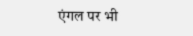एंगल पर भी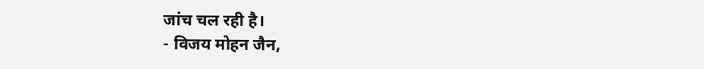जांच चल रही है।
- विजय मोहन जैन,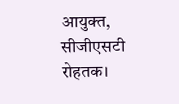आयुक्त, सीजीएसटी रोहतक।